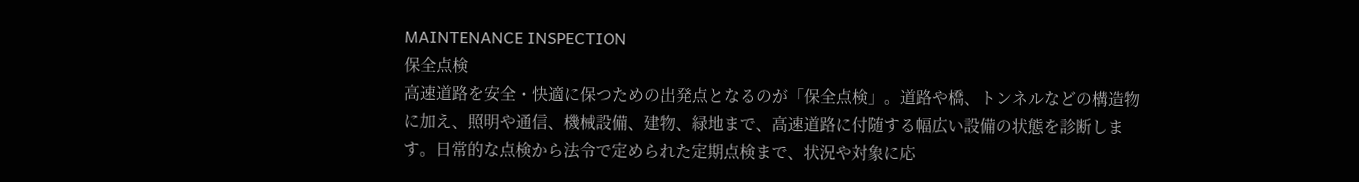MAINTENANCE INSPECTION
保全点検
高速道路を安全・快適に保つための出発点となるのが「保全点検」。道路や橋、トンネルなどの構造物に加え、照明や通信、機械設備、建物、緑地まで、高速道路に付随する幅広い設備の状態を診断します。日常的な点検から法令で定められた定期点検まで、状況や対象に応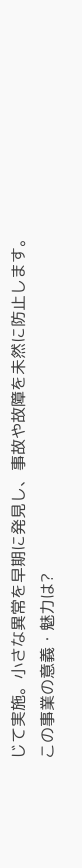じて実施。小さな異常を早期に発見し、事故や故障を未然に防止します。
この事業の意義・魅力は?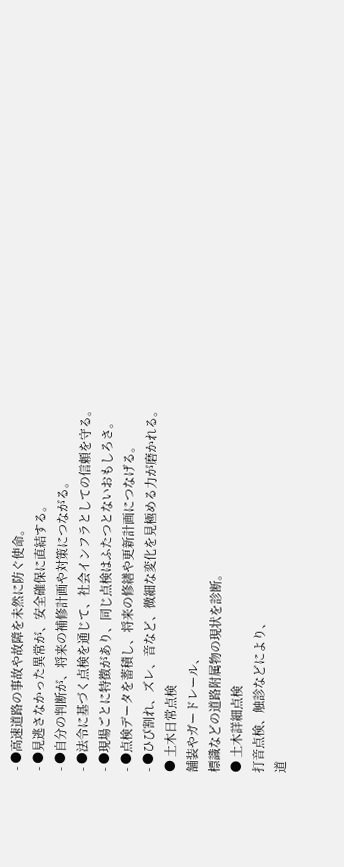- ●高速道路の事故や故障を未然に防ぐ使命。
- ●見逃さなかった異常が、安全確保に直結する。
- ●自分の判断が、将来の補修計画や対策につながる。
- ●法令に基づく点検を通じて、社会インフラとしての信頼を守る。
- ●現場ごとに特徴があり、同じ点検はふたつとないおもしろさ。
- ●点検データを蓄積し、将来の修繕や更新計画につなげる。
- ●ひび割れ、ズレ、音など、微細な変化を見極める力が磨かれる。
● 土木日常点検
舗装やガードレール、
標識などの道路附属物の現状を診断。
● 土木詳細点検
打音点検、触診などにより、
道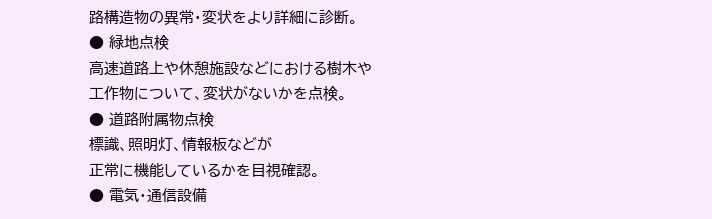路構造物の異常・変状をより詳細に診断。
● 緑地点検
高速道路上や休憩施設などにおける樹木や
工作物について、変状がないかを点検。
● 道路附属物点検
標識、照明灯、情報板などが
正常に機能しているかを目視確認。
● 電気・通信設備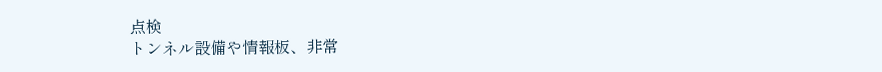点検
トンネル設備や情報板、非常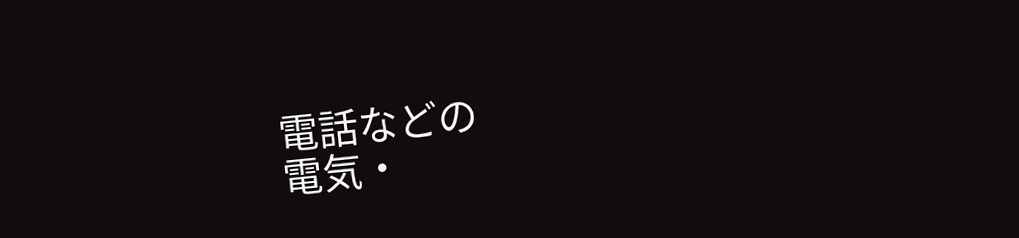電話などの
電気・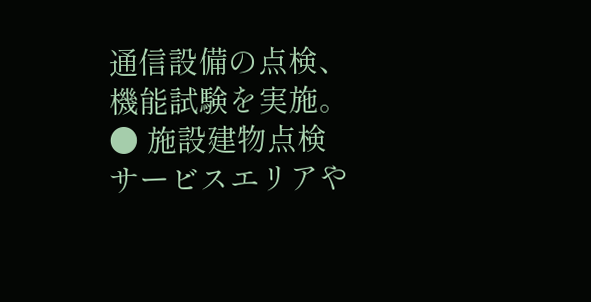通信設備の点検、機能試験を実施。
● 施設建物点検
サービスエリアや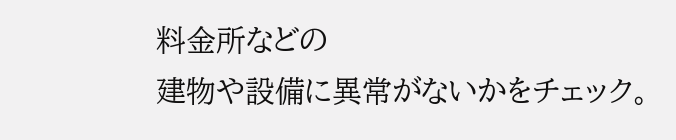料金所などの
建物や設備に異常がないかをチェック。